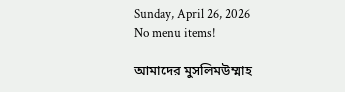Sunday, April 26, 2026
No menu items!

আমাদের মুসলিমউম্মাহ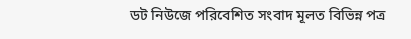ডট নিউজে পরিবেশিত সংবাদ মূলত বিভিন্ন পত্র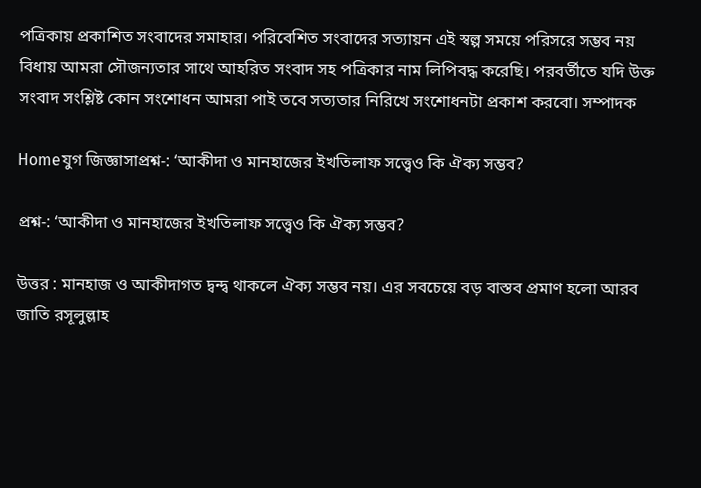পত্রিকায় প্রকাশিত সংবাদের সমাহার। পরিবেশিত সংবাদের সত্যায়ন এই স্বল্প সময়ে পরিসরে সম্ভব নয় বিধায় আমরা সৌজন্যতার সাথে আহরিত সংবাদ সহ পত্রিকার নাম লিপিবদ্ধ করেছি। পরবর্তীতে যদি উক্ত সংবাদ সংশ্লিষ্ট কোন সংশোধন আমরা পাই তবে সত্যতার নিরিখে সংশোধনটা প্রকাশ করবো। সম্পাদক

Homeযুগ জিজ্ঞাসাপ্রশ্ন-: ‘আকীদা ও মানহাজের ইখতিলাফ সত্ত্বেও কি ঐক্য সম্ভব?

প্রশ্ন-: ‘আকীদা ও মানহাজের ইখতিলাফ সত্ত্বেও কি ঐক্য সম্ভব?

উত্তর : মানহাজ ও আকীদাগত দ্বন্দ্ব থাকলে ঐক্য সম্ভব নয়। এর সবচেয়ে বড় বাস্তব প্রমাণ হলো আরব জাতি রসূলুল্লাহ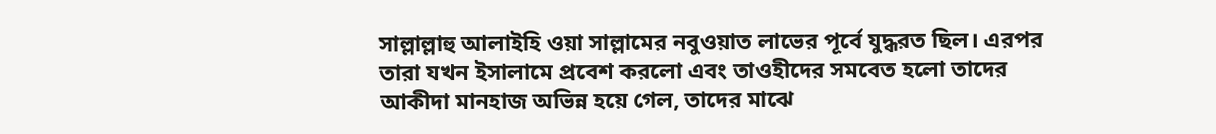সাল্লাল্লাহু আলাইহি ওয়া সাল্লামের নবুওয়াত লাভের পূর্বে যুদ্ধরত ছিল। এরপর তারা যখন ইসালামে প্রবেশ করলো এবং তাওহীদের সমবেত হলো তাদের আকীদা মানহাজ অভিন্ন হয়ে গেল, তাদের মাঝে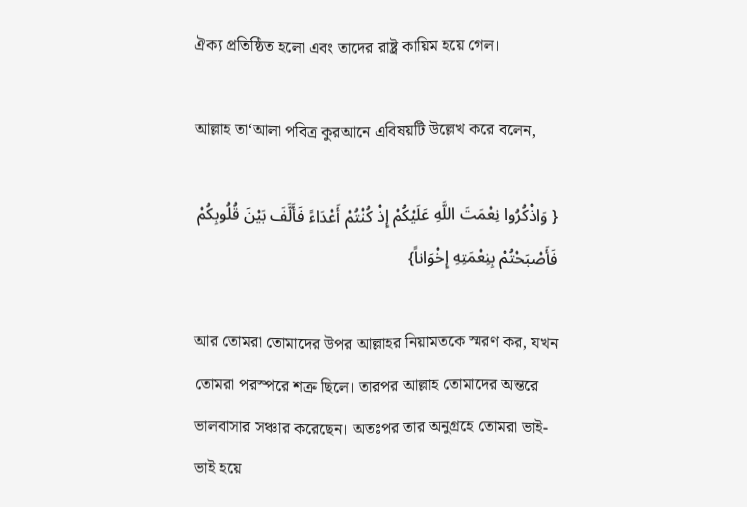ঐক্য প্রতিষ্ঠিত হলো এবং তাদের রাষ্ট্র কায়িম হয়ে গেল।

আল্লাহ তা‘আলা পবিত্র কুরআনে এবিষয়টি উল্লেখ করে বলেন,

{ وَاذْكُرُوا نِعْمَتَ اللَّهِ عَلَيْكُمْ إِذْ كُنْتُمْ أَعْدَاءً فَأَلَّفَ بَيْنَ قُلُوبِكُمْ فَأَصْبَحْتُمْ بِنِعْمَتِهِ إِخْوَاناً}

আর তোমরা তোমাদের উপর আল্লাহর নিয়ামতকে স্মরণ কর, যখন তোমরা পরস্পরে শত্রু ছিলে। তারপর আল্লাহ তোমাদের অন্তরে ভালবাসার সঞ্চার করেছেন। অতঃপর তার অনুগ্রহে তোমরা ভাই-ভাই হয়ে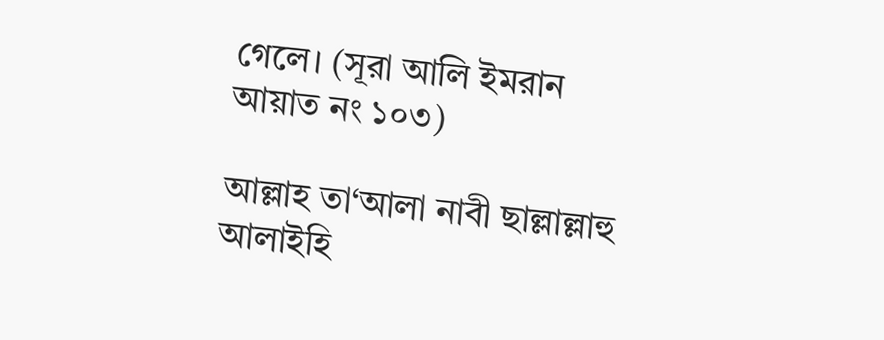গেলে। (সূরা আলি ইমরান আয়াত নং ১০৩)

আল্লাহ তা‘আলা নাবী ছাল্লাল্লাহু আলাইহি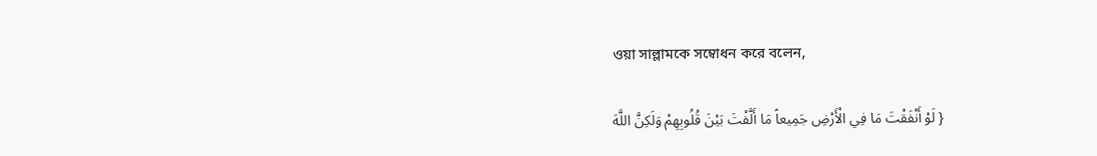ওয়া সাল্লামকে সম্বোধন করে বলেন,

{ لَوْ أَنْفَقْتَ مَا فِي الْأَرْضِ جَمِيعاً مَا أَلَّفْتَ بَيْنَ قُلُوبِهِمْ وَلَكِنَّ اللَّهَ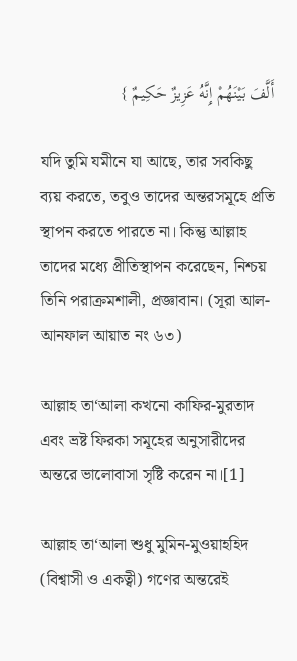أَلَّفَ بَيْنَهُمْ إِنَّهُ عَزِيزٌ حَكِيمٌ }

যদি তুমি যমীনে যা আছে, তার সবকিছু ব্যয় করতে, তবুও তাদের অন্তরসমূহে প্রতি স্থাপন করতে পারতে না। কিন্তু আল্লাহ তাদের মধ্যে প্রীতিস্থাপন করেছেন, নিশ্চয় তিনি পরাক্রমশালী, প্রজ্ঞাবান। (সূরা আল-আনফাল আয়াত নং ৬৩)

আল্লাহ তা‘আলা কখনো কাফির-মুরতাদ এবং ভ্রষ্ট ফিরকা সমূহের অনুসারীদের অন্তরে ভালোবাসা সৃষ্টি করেন না।[1]

আল্লাহ তা‘আলা শুধু মুমিন-মুওয়াহহিদ (বিশ্বাসী ও একত্বী) গণের অন্তরেই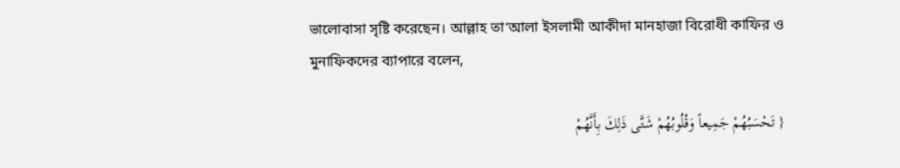ভালোবাসা সৃষ্টি করেছেন। আল্লাহ তা‘আলা ইসলামী আকীদা মানহাজা বিরোধী কাফির ও মুনাফিকদের ব্যাপারে বলেন,

{ تَحْسَبُهُمْ جَمِيعاً وَقُلُوبُهُمْ شَتَّى ذَلِكَ بِأَنَّهُمْ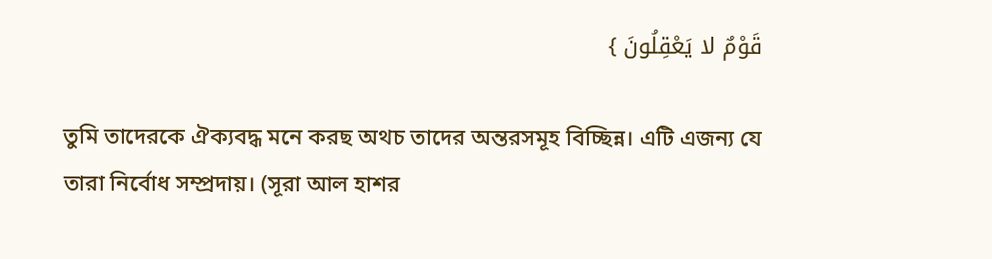قَوْمٌ لا يَعْقِلُونَ }

তুমি তাদেরকে ঐক্যবদ্ধ মনে করছ অথচ তাদের অন্তরসমূহ বিচ্ছিন্ন। এটি এজন্য যে তারা নির্বোধ সম্প্রদায়। (সূরা আল হাশর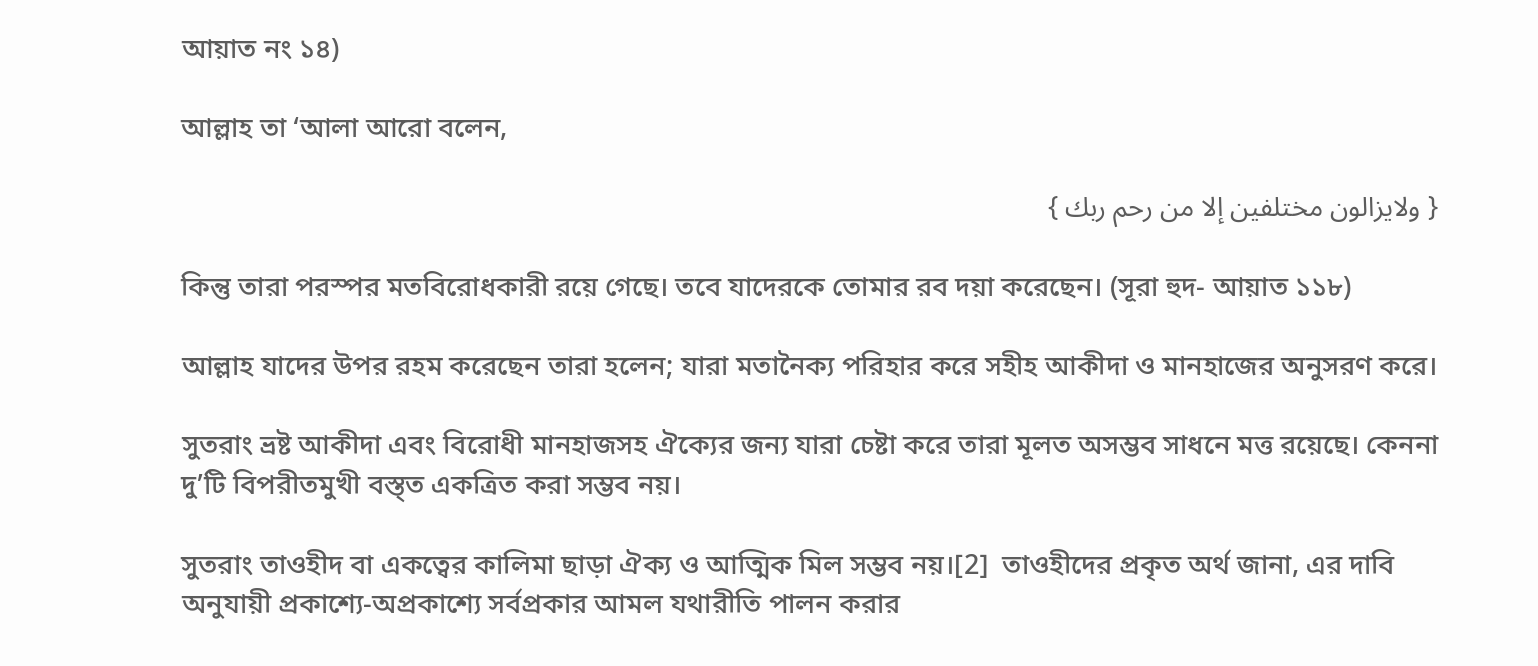আয়াত নং ১৪)

আল্লাহ তা ‘আলা আরো বলেন,

{ ولايزالون مختلفين إلا من رحم ربك }

কিন্তু তারা পরস্পর মতবিরোধকারী রয়ে গেছে। তবে যাদেরকে তোমার রব দয়া করেছেন। (সূরা হুদ- আয়াত ১১৮)

আল্লাহ যাদের উপর রহম করেছেন তারা হলেন; যারা মতানৈক্য পরিহার করে সহীহ আকীদা ও মানহাজের অনুসরণ করে।

সুতরাং ভ্রষ্ট আকীদা এবং বিরোধী মানহাজসহ ঐক্যের জন্য যারা চেষ্টা করে তারা মূলত অসম্ভব সাধনে মত্ত রয়েছে। কেননা দু’টি বিপরীতমুখী বস্ত্ত একত্রিত করা সম্ভব নয়।

সুতরাং তাওহীদ বা একত্বের কালিমা ছাড়া ঐক্য ও আত্মিক মিল সম্ভব নয়।[2]  তাওহীদের প্রকৃত অর্থ জানা, এর দাবি অনুযায়ী প্রকাশ্যে-অপ্রকাশ্যে সর্বপ্রকার আমল যথারীতি পালন করার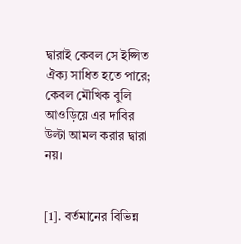দ্বারাই কেবল সে ইপ্সিত ঐক্য সাধিত হতে পারে; কেবল মৌখিক বুলি আওড়িয়ে এর দাবির উল্টা আমল করার দ্বারা নয়।


[1]. বর্তমানের বিভিন্ন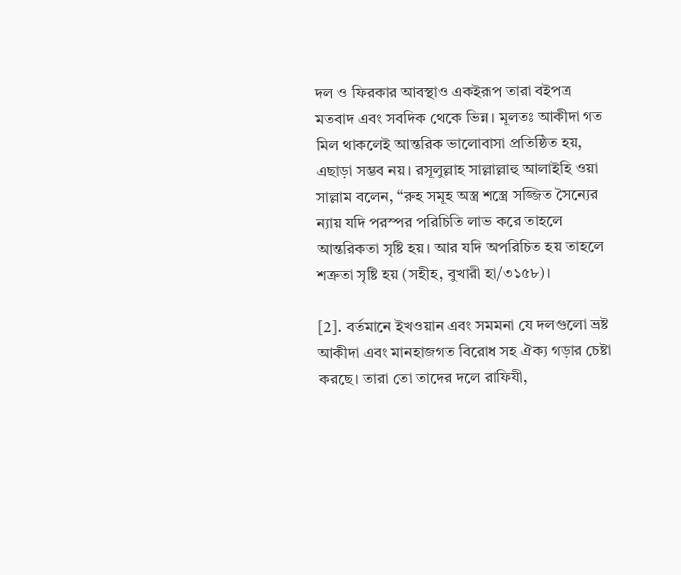দল ও ফিরকার আবস্থাও একইরূপ তারা বইপত্র মতবাদ এবং সবদিক থেকে ভিন্ন। মূলতঃ আকীদা গত মিল থাকলেই আন্তরিক ভালোবাসা প্রতিষ্ঠিত হয়, এছাড়া সম্ভব নয়। রসূলুল্লাহ সাল্লাল্লাহু আলাইহি ওয়া সাল্লাম বলেন, ‘‘রুহ সমূহ অস্ত্র শস্ত্রে সজ্জিত সৈন্যের ন্যায় যদি পরস্পর পরিচিতি লাভ করে তাহলে আন্তরিকতা সৃষ্টি হয়। আর যদি অপরিচিত হয় তাহলে শত্রুতা সৃষ্টি হয় (সহীহ, বুখারী হা/৩১৫৮)।

[2]. বর্তমানে ইখওয়ান এবং সমমনা যে দলগুলো ভ্রষ্ট আকীদা এবং মানহাজগত বিরোধ সহ ঐক্য গড়ার চেষ্টা করছে। তারা তো তাদের দলে রাফিযী,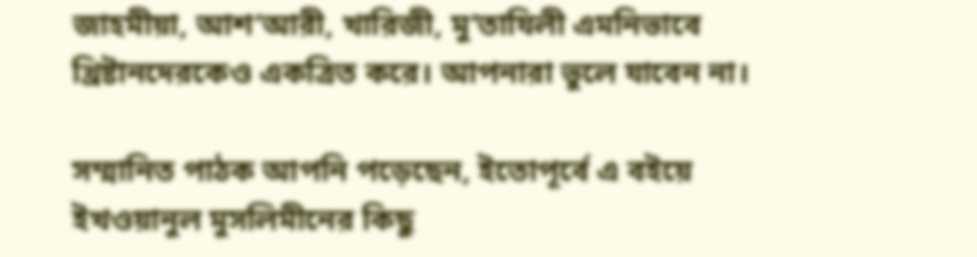জাহমীয়া, আশ‘আরী, খারিজী, মু‘তাযিলী এমনিভাবে খ্রিষ্টানদেরকেও একত্রিত করে। আপনারা ভুলে যাবেন না।

সম্মানিত পাঠক আপনি পড়েছেন, ইতোপূর্বে এ বইয়ে ইখওয়ানুল মুসলিমীনের কিছু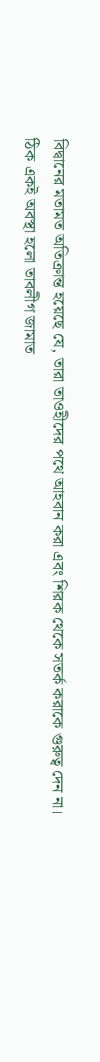বিদ্বানের মতামত অতিক্রান্ত হয়েছে যে, তারা তাওহীদের পথে আহবান করা এবং শিরক থেকে সতর্ক করাকে গুরুত্ব দেন না। ঠিক একই অবস্থা হলো তাবলীগ জামাত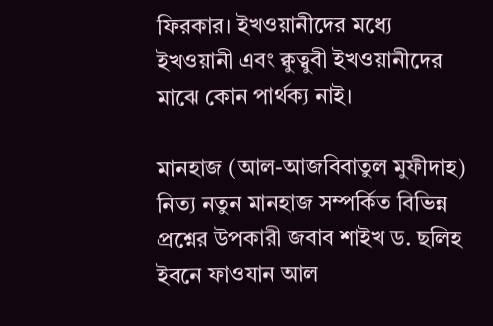ফিরকার। ইখওয়ানীদের মধ্যে ইখওয়ানী এবং ক্বুত্বুবী ইখওয়ানীদের মাঝে কোন পার্থক্য নাই।

মানহাজ (আল-আজবিবাতুল মুফীদাহ) নিত্য নতুন মানহাজ সম্পর্কিত বিভিন্ন প্রশ্নের উপকারী জবাব শাইখ ড. ছলিহ ইবনে ফাওযান আল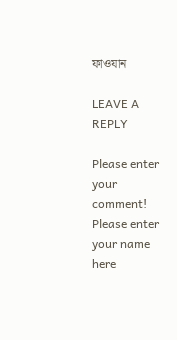ফাওযান

LEAVE A REPLY

Please enter your comment!
Please enter your name here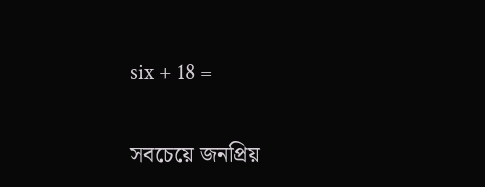six + 18 =

সবচেয়ে জনপ্রিয়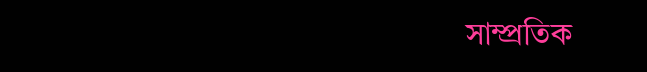সাম্প্রতিক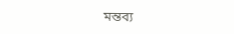মন্তব্য